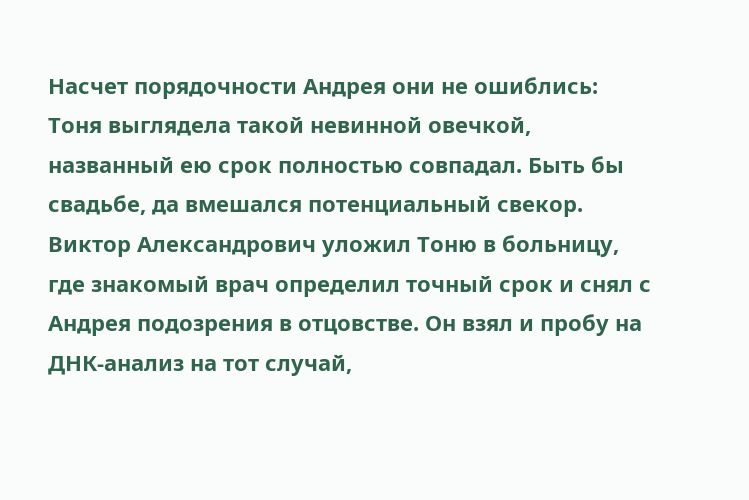Насчет порядочности Андрея они не ошиблись: Тоня выглядела такой невинной овечкой, названный ею срок полностью совпадал. Быть бы свадьбе, да вмешался потенциальный свекор. Виктор Александрович уложил Тоню в больницу, где знакомый врач определил точный срок и снял с Андрея подозрения в отцовстве. Он взял и пробу на ДНК-анализ на тот случай,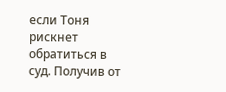если Тоня рискнет обратиться в суд. Получив от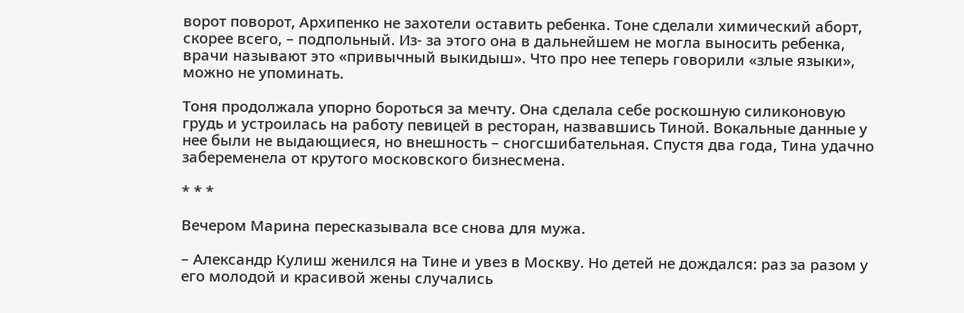ворот поворот, Архипенко не захотели оставить ребенка. Тоне сделали химический аборт, скорее всего, – подпольный. Из- за этого она в дальнейшем не могла выносить ребенка, врачи называют это «привычный выкидыш». Что про нее теперь говорили «злые языки», можно не упоминать.

Тоня продолжала упорно бороться за мечту. Она сделала себе роскошную силиконовую грудь и устроилась на работу певицей в ресторан, назвавшись Тиной. Вокальные данные у нее были не выдающиеся, но внешность – сногсшибательная. Спустя два года, Тина удачно забеременела от крутого московского бизнесмена.

* * *

Вечером Марина пересказывала все снова для мужа.

– Александр Кулиш женился на Тине и увез в Москву. Но детей не дождался: раз за разом у его молодой и красивой жены случались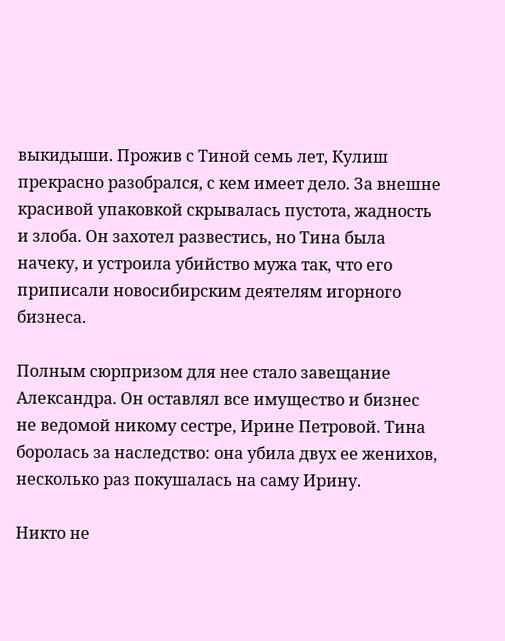выкидыши. Прожив с Тиной семь лет, Кулиш прекрасно разобрался, с кем имеет дело. За внешне красивой упаковкой скрывалась пустота, жадность и злоба. Он захотел развестись, но Тина была начеку, и устроила убийство мужа так, что его приписали новосибирским деятелям игорного бизнеса.

Полным сюрпризом для нее стало завещание Александра. Он оставлял все имущество и бизнес не ведомой никому сестре, Ирине Петровой. Тина боролась за наследство: она убила двух ее женихов, несколько раз покушалась на саму Ирину.

Никто не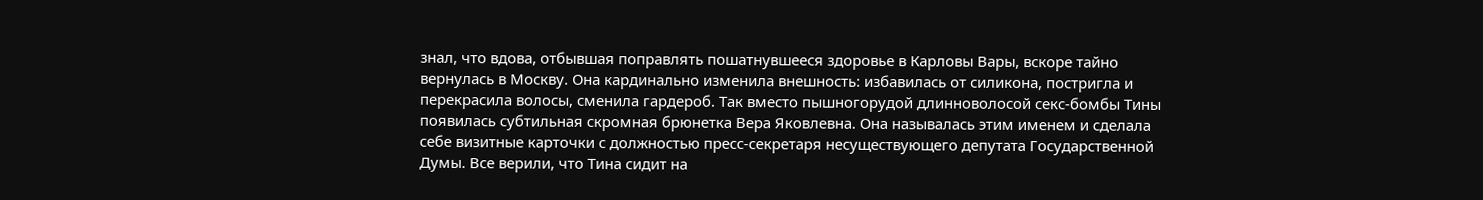знал, что вдова, отбывшая поправлять пошатнувшееся здоровье в Карловы Вары, вскоре тайно вернулась в Москву. Она кардинально изменила внешность: избавилась от силикона, постригла и перекрасила волосы, сменила гардероб. Так вместо пышногорудой длинноволосой секс-бомбы Тины появилась субтильная скромная брюнетка Вера Яковлевна. Она называлась этим именем и сделала себе визитные карточки с должностью пресс-секретаря несуществующего депутата Государственной Думы. Все верили, что Тина сидит на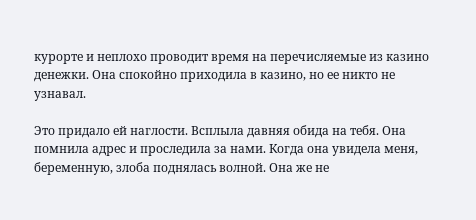курорте и неплохо проводит время на перечисляемые из казино денежки. Она спокойно приходила в казино, но ее никто не узнавал.

Это придало ей наглости. Всплыла давняя обида на тебя. Она помнила адрес и проследила за нами. Когда она увидела меня, беременную, злоба поднялась волной. Она же не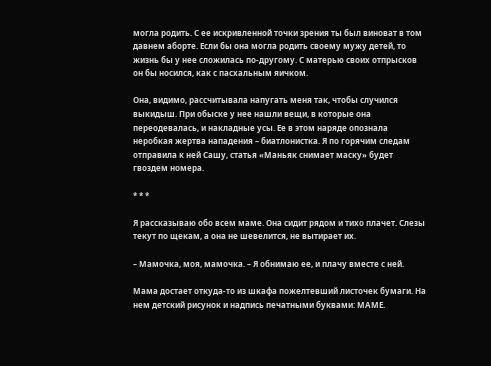могла родить. С ее искривленной точки зрения ты был виноват в том давнем аборте. Если бы она могла родить своему мужу детей, то жизнь бы у нее сложилась по-другому. С матерью своих отпрысков он бы носился, как с пасхальным яичком.

Она, видимо, рассчитывала напугать меня так, чтобы случился выкидыш. При обыске у нее нашли вещи, в которые она переодевалась, и накладные усы. Ее в этом наряде опознала неробкая жертва нападения – биатлонистка. Я по горячим следам отправила к ней Сашу, статья «Маньяк снимает маску» будет гвоздем номера.

* * *

Я рассказываю обо всем маме. Она сидит рядом и тихо плачет. Слезы текут по щекам, а она не шевелится, не вытирает их.

– Мамочка, моя, мамочка. – Я обнимаю ее, и плачу вместе с ней.

Мама достает откуда-то из шкафа пожелтевший листочек бумаги. На нем детский рисунок и надпись печатными буквами: МАМЕ.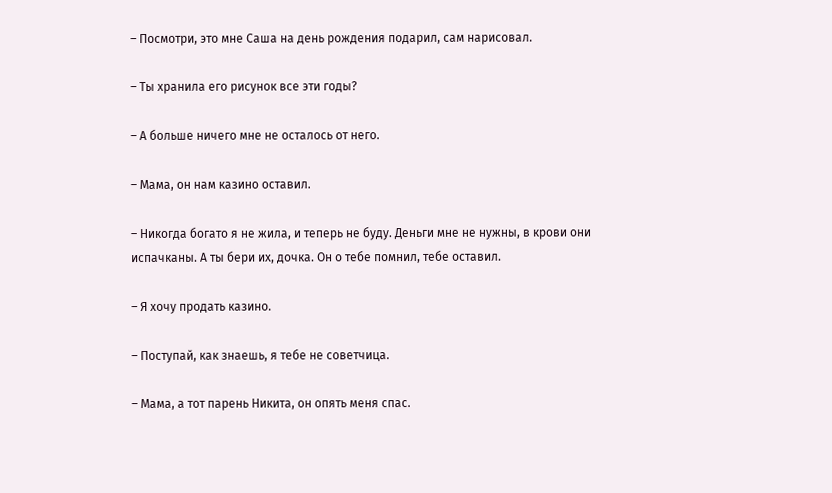– Посмотри, это мне Саша на день рождения подарил, сам нарисовал.

– Ты хранила его рисунок все эти годы?

– А больше ничего мне не осталось от него.

– Мама, он нам казино оставил.

– Никогда богато я не жила, и теперь не буду. Деньги мне не нужны, в крови они испачканы. А ты бери их, дочка. Он о тебе помнил, тебе оставил.

– Я хочу продать казино.

– Поступай, как знаешь, я тебе не советчица.

– Мама, а тот парень Никита, он опять меня спас.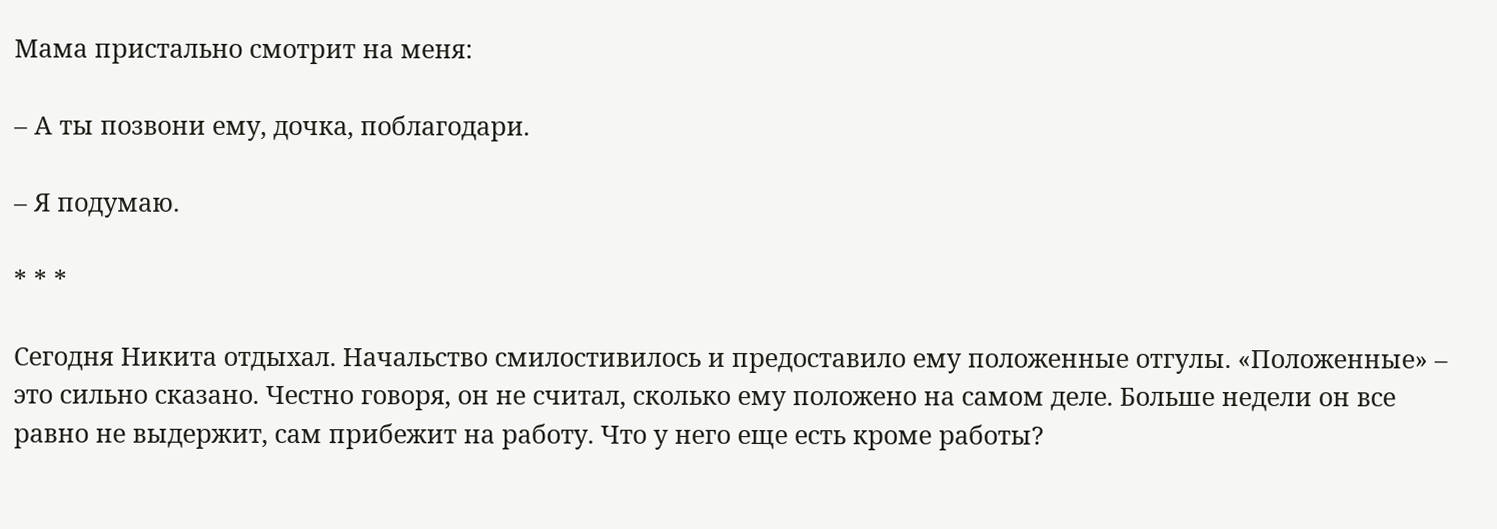Мама пристально смотрит на меня:

– А ты позвони ему, дочка, поблагодари.

– Я подумаю.

* * *

Сегодня Никита отдыхал. Начальство смилостивилось и предоставило ему положенные отгулы. «Положенные» – это сильно сказано. Честно говоря, он не считал, сколько ему положено на самом деле. Больше недели он все равно не выдержит, сам прибежит на работу. Что у него еще есть кроме работы?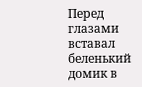Перед глазами вставал беленький домик в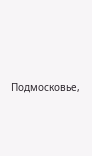Подмосковье,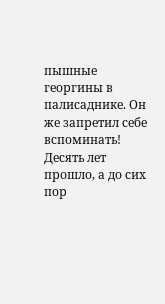пышные георгины в палисаднике. Он же запретил себе вспоминать! Десять лет прошло, а до сих пор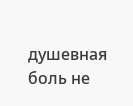душевная боль не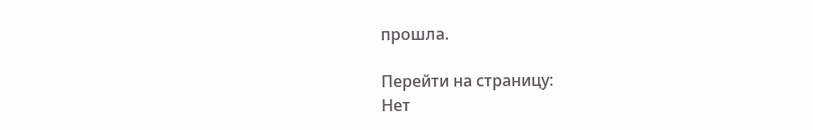прошла.

Перейти на страницу:
Нет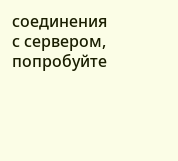соединения с сервером, попробуйте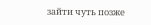зайти чуть позже